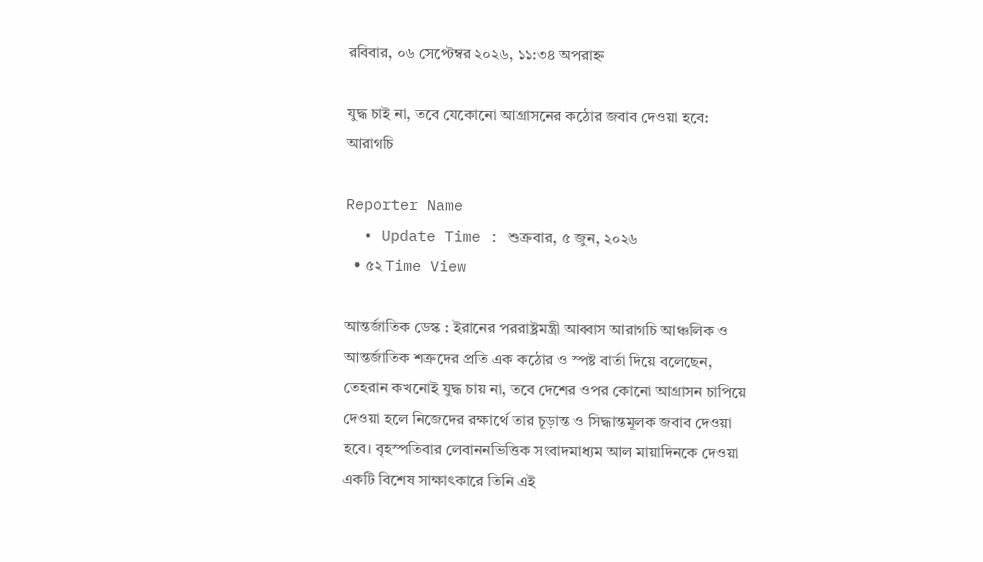রবিবার, ০৬ সেপ্টেম্বর ২০২৬, ১১:৩৪ অপরাহ্ন

যুদ্ধ চাই না, তবে যেকোনো আগ্রাসনের কঠোর জবাব দেওয়া হবে: আরাগচি

Reporter Name
  • Update Time : শুক্রবার, ৫ জুন, ২০২৬
  • ৫২ Time View

আন্তর্জাতিক ডেস্ক : ইরানের পররাষ্ট্রমন্ত্রী আব্বাস আরাগচি আঞ্চলিক ও আন্তর্জাতিক শত্রুদের প্রতি এক কঠোর ও স্পষ্ট বার্তা দিয়ে বলেছেন, তেহরান কখনোই যুদ্ধ চায় না, তবে দেশের ওপর কোনো আগ্রাসন চাপিয়ে দেওয়া হলে নিজেদের রক্ষার্থে তার চূড়ান্ত ও সিদ্ধান্তমূলক জবাব দেওয়া হবে। বৃহস্পতিবার লেবাননভিত্তিক সংবাদমাধ্যম আল মায়াদিনকে দেওয়া একটি বিশেষ সাক্ষাৎকারে তিনি এই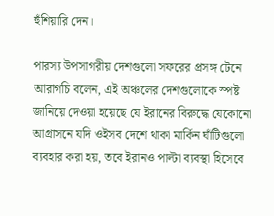হুঁশিয়ারি দেন।

পারস্য উপসাগরীয় দেশগুলো সফরের প্রসঙ্গ টেনে আরাগচি বলেন, এই অঞ্চলের দেশগুলোকে স্পষ্ট জানিয়ে দেওয়া হয়েছে যে ইরানের বিরুদ্ধে যেকোনো আগ্রাসনে যদি ওইসব দেশে থাকা মার্কিন ঘাঁটিগুলো ব্যবহার করা হয়, তবে ইরানও পাল্টা ব্যবস্থা হিসেবে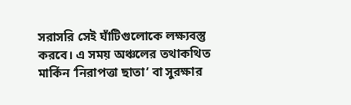সরাসরি সেই ঘাঁটিগুলোকে লক্ষ্যবস্তু করবে। এ সময় অঞ্চলের তথাকথিত মার্কিন ‌‘নিরাপত্তা ছাতা’ বা সুরক্ষার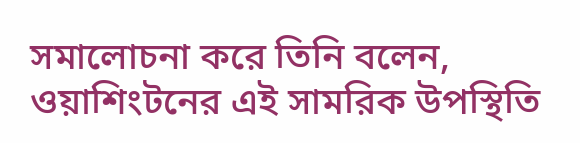সমালোচনা করে তিনি বলেন, ওয়াশিংটনের এই সামরিক উপস্থিতি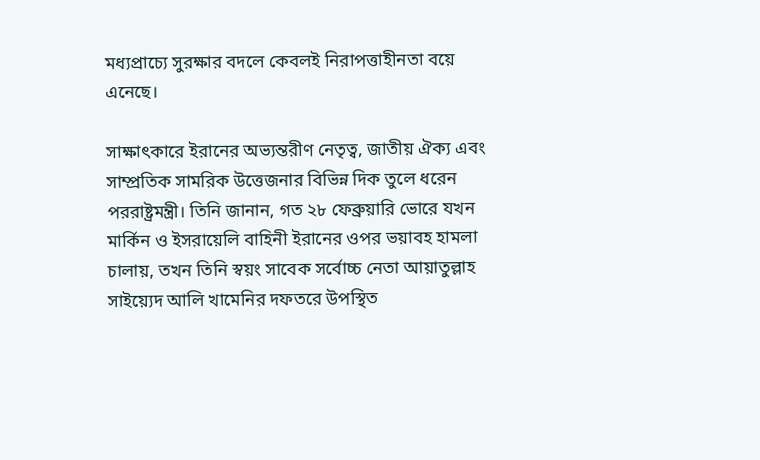মধ্যপ্রাচ্যে সুরক্ষার বদলে কেবলই নিরাপত্তাহীনতা বয়ে এনেছে।

সাক্ষাৎকারে ইরানের অভ্যন্তরীণ নেতৃত্ব, জাতীয় ঐক্য এবং সাম্প্রতিক সামরিক উত্তেজনার বিভিন্ন দিক তুলে ধরেন পররাষ্ট্রমন্ত্রী। তিনি জানান, গত ২৮ ফেব্রুয়ারি ভোরে যখন মার্কিন ও ইসরায়েলি বাহিনী ইরানের ওপর ভয়াবহ হামলা চালায়, তখন তিনি স্বয়ং সাবেক সর্বোচ্চ নেতা আয়াতুল্লাহ সাইয়্যেদ আলি খামেনির দফতরে উপস্থিত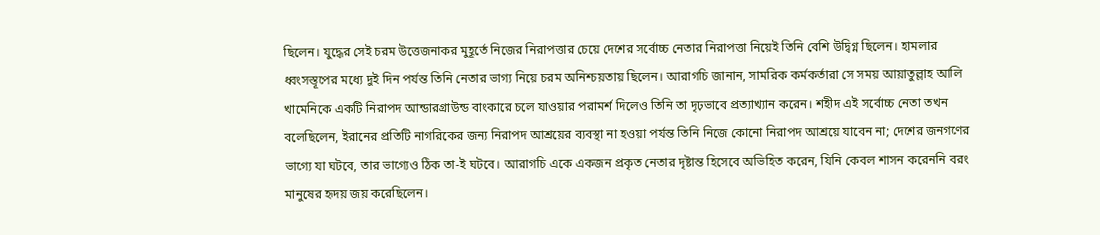ছিলেন। যুদ্ধের সেই চরম উত্তেজনাকর মুহূর্তে নিজের নিরাপত্তার চেয়ে দেশের সর্বোচ্চ নেতার নিরাপত্তা নিয়েই তিনি বেশি উদ্বিগ্ন ছিলেন। হামলার ধ্বংসস্তূপের মধ্যে দুই দিন পর্যন্ত তিনি নেতার ভাগ্য নিয়ে চরম অনিশ্চয়তায় ছিলেন। আরাগচি জানান, সামরিক কর্মকর্তারা সে সময় আয়াতুল্লাহ আলি খামেনিকে একটি নিরাপদ আন্ডারগ্রাউন্ড বাংকারে চলে যাওয়ার পরামর্শ দিলেও তিনি তা দৃঢ়ভাবে প্রত্যাখ্যান করেন। শহীদ এই সর্বোচ্চ নেতা তখন বলেছিলেন, ইরানের প্রতিটি নাগরিকের জন্য নিরাপদ আশ্রয়ের ব্যবস্থা না হওয়া পর্যন্ত তিনি নিজে কোনো নিরাপদ আশ্রয়ে যাবেন না; দেশের জনগণের ভাগ্যে যা ঘটবে, তার ভাগ্যেও ঠিক তা-ই ঘটবে। আরাগচি একে একজন প্রকৃত নেতার দৃষ্টান্ত হিসেবে অভিহিত করেন, যিনি কেবল শাসন করেননি বরং মানুষের হৃদয় জয় করেছিলেন।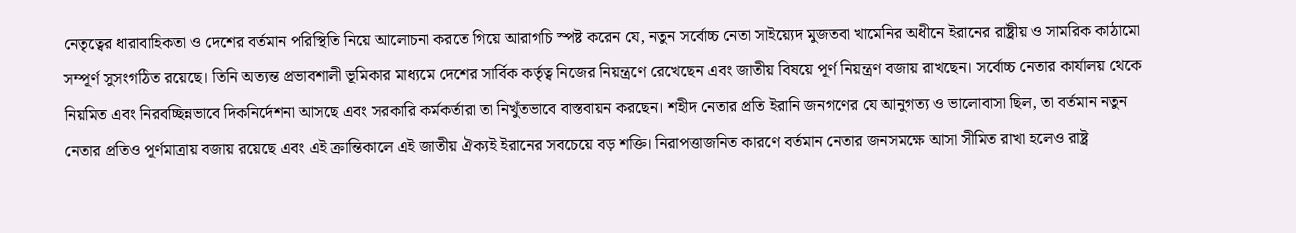নেতৃত্বের ধারাবাহিকতা ও দেশের বর্তমান পরিস্থিতি নিয়ে আলোচনা করতে গিয়ে আরাগচি স্পষ্ট করেন যে, নতুন সর্বোচ্চ নেতা সাইয়্যেদ মুজতবা খামেনির অধীনে ইরানের রাষ্ট্রীয় ও সামরিক কাঠামো সম্পূর্ণ সুসংগঠিত রয়েছে। তিনি অত্যন্ত প্রভাবশালী ভূমিকার মাধ্যমে দেশের সার্বিক কর্তৃত্ব নিজের নিয়ন্ত্রণে রেখেছেন এবং জাতীয় বিষয়ে পূর্ণ নিয়ন্ত্রণ বজায় রাখছেন। সর্বোচ্চ নেতার কার্যালয় থেকে নিয়মিত এবং নিরবচ্ছিন্নভাবে দিকনির্দেশনা আসছে এবং সরকারি কর্মকর্তারা তা নিখুঁতভাবে বাস্তবায়ন করছেন। শহীদ নেতার প্রতি ইরানি জনগণের যে আনুগত্য ও ভালোবাসা ছিল, তা বর্তমান নতুন নেতার প্রতিও পূর্ণমাত্রায় বজায় রয়েছে এবং এই ক্রান্তিকালে এই জাতীয় ঐক্যই ইরানের সবচেয়ে বড় শক্তি। নিরাপত্তাজনিত কারণে বর্তমান নেতার জনসমক্ষে আসা সীমিত রাখা হলেও রাষ্ট্র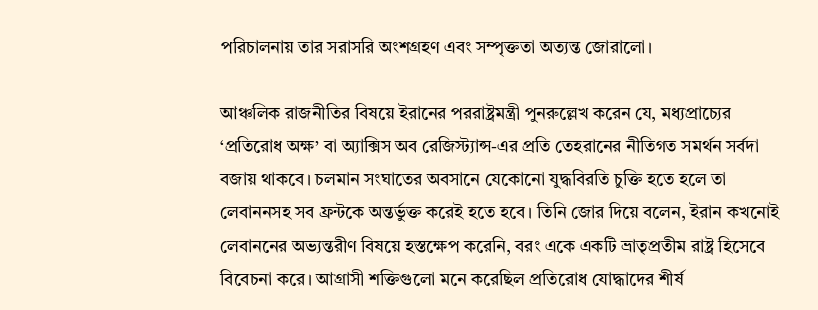পরিচালনায় তার সরাসরি অংশগ্রহণ এবং সম্পৃক্ততা অত্যন্ত জোরালো।

আঞ্চলিক রাজনীতির বিষয়ে ইরানের পররাষ্ট্রমন্ত্রী পুনরুল্লেখ করেন যে, মধ্যপ্রাচ্যের ‘প্রতিরোধ অক্ষ’ বা অ্যাক্সিস অব রেজিস্ট্যান্স-এর প্রতি তেহরানের নীতিগত সমর্থন সর্বদা বজায় থাকবে। চলমান সংঘাতের অবসানে যেকোনো যুদ্ধবিরতি চুক্তি হতে হলে তা লেবাননসহ সব ফ্রন্টকে অন্তর্ভুক্ত করেই হতে হবে। তিনি জোর দিয়ে বলেন, ইরান কখনোই লেবাননের অভ্যন্তরীণ বিষয়ে হস্তক্ষেপ করেনি, বরং একে একটি ভ্রাতৃপ্রতীম রাষ্ট্র হিসেবে বিবেচনা করে। আগ্রাসী শক্তিগুলো মনে করেছিল প্রতিরোধ যোদ্ধাদের শীর্ষ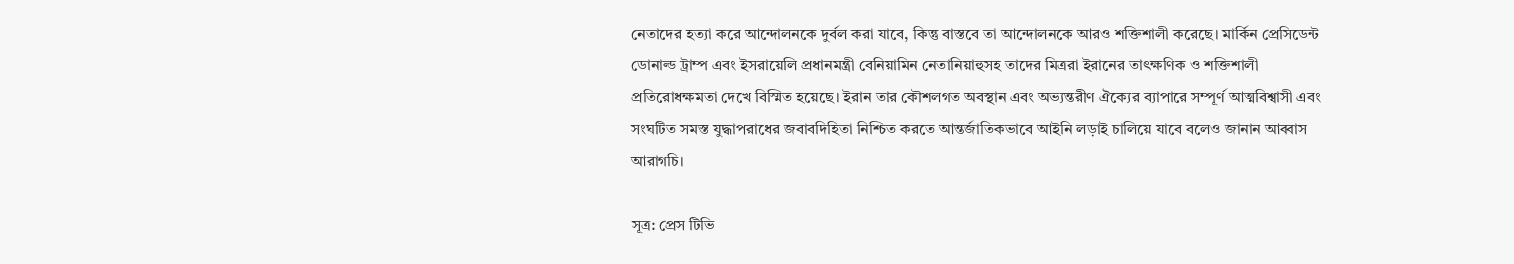নেতাদের হত্যা করে আন্দোলনকে দুর্বল করা যাবে, কিন্তু বাস্তবে তা আন্দোলনকে আরও শক্তিশালী করেছে। মার্কিন প্রেসিডেন্ট ডোনাল্ড ট্রাম্প এবং ইসরায়েলি প্রধানমন্ত্রী বেনিয়ামিন নেতানিয়াহুসহ তাদের মিত্ররা ইরানের তাৎক্ষণিক ও শক্তিশালী প্রতিরোধক্ষমতা দেখে বিস্মিত হয়েছে। ইরান তার কৌশলগত অবস্থান এবং অভ্যন্তরীণ ঐক্যের ব্যাপারে সম্পূর্ণ আত্মবিশ্বাসী এবং সংঘটিত সমস্ত যুদ্ধাপরাধের জবাবদিহিতা নিশ্চিত করতে আন্তর্জাতিকভাবে আইনি লড়াই চালিয়ে যাবে বলেও জানান আব্বাস আরাগচি।

সূত্র: প্রেস টিভি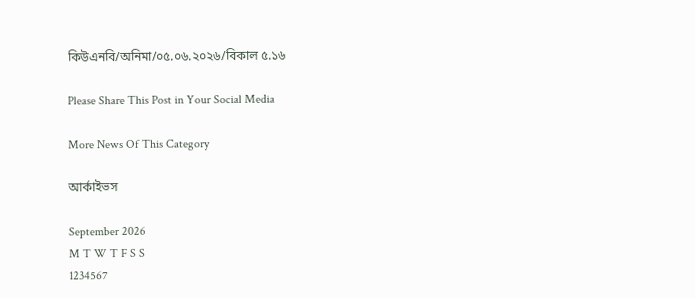কিউএনবি/অনিমা/০৫.০৬.২০২৬/বিকাল ৫.১৬

Please Share This Post in Your Social Media

More News Of This Category

আর্কাইভস

September 2026
M T W T F S S
1234567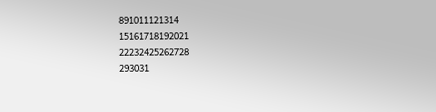891011121314
15161718192021
22232425262728
293031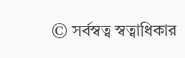© সর্বস্বত্ব স্বত্বাধিকার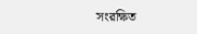সংরক্ষিত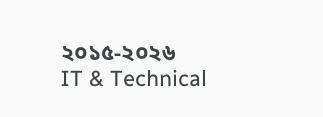২০১৫-২০২৬
IT & Technical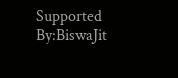Supported By:BiswaJit